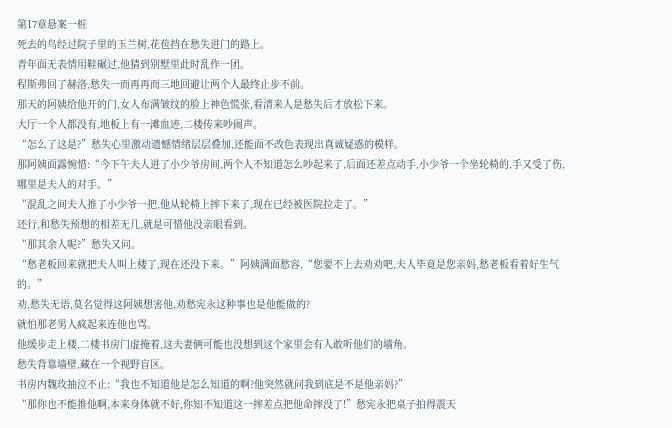第17章悬案一桩
死去的鸟经过院子里的玉兰树,花苞挡在愁失进门的路上。
青年面无表情用鞋碾过,他猜到别墅里此时乱作一团。
程斯弗回了赫洛,愁失一而再再而三地回避让两个人最终止步不前。
那天的阿姨给他开的门,女人布满皱纹的脸上神色慌张,看清来人是愁失后才放松下来。
大厅一个人都没有,地板上有一滩血迹,二楼传来吵闹声。
“怎么了这是?”愁失心里激动遗憾情绪层层叠加,还能面不改色表现出真诚疑惑的模样。
那阿姨面露惋惜:“今下午夫人进了小少爷房间,两个人不知道怎么吵起来了,后面还差点动手,小少爷一个坐轮椅的,手又受了伤,哪里是夫人的对手。”
“混乱之间夫人推了小少爷一把,他从轮椅上摔下来了,现在已经被医院拉走了。”
还行,和愁失预想的相差无几,就是可惜他没亲眼看到。
“那其余人呢?”愁失又问。
“愁老板回来就把夫人叫上楼了,现在还没下来。”阿姨满面愁容,“您要不上去劝劝吧,夫人毕竟是您亲妈,愁老板看着好生气的。”
劝,愁失无语,莫名觉得这阿姨想害他,劝愁宪永这种事也是他能做的?
就怕那老男人疯起来连他也骂。
他缓步走上楼,二楼书房门虚掩着,这夫妻俩可能也没想到这个家里会有人敢听他们的墙角。
愁失背靠墙壁,藏在一个视野盲区。
书房内魏玫抽泣不止:“我也不知道他是怎么知道的啊?他突然就问我到底是不是他亲妈?”
“那你也不能推他啊,本来身体就不好,你知不知道这一摔差点把他命摔没了!”愁宪永把桌子拍得震天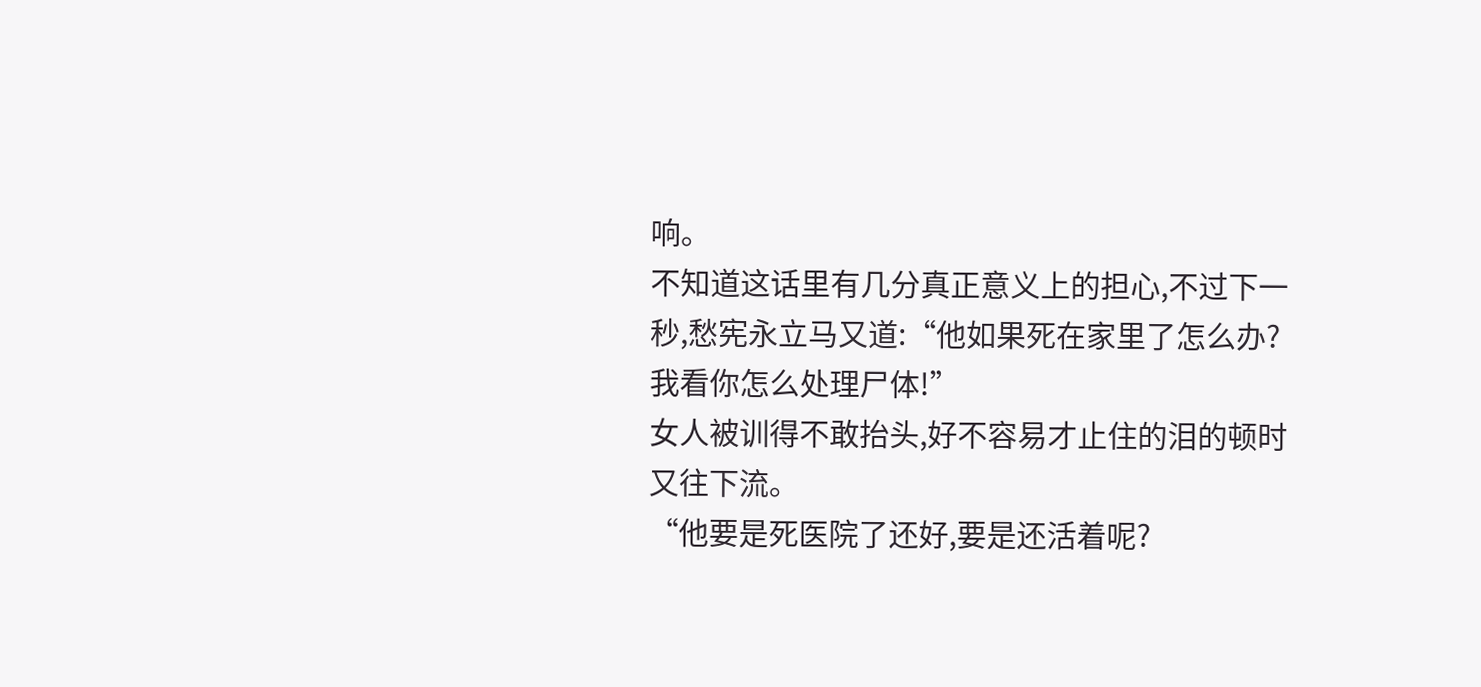响。
不知道这话里有几分真正意义上的担心,不过下一秒,愁宪永立马又道:“他如果死在家里了怎么办?我看你怎么处理尸体!”
女人被训得不敢抬头,好不容易才止住的泪的顿时又往下流。
“他要是死医院了还好,要是还活着呢?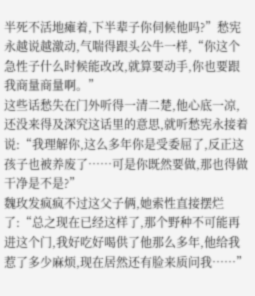半死不活地瘫着,下半辈子你伺候他吗?”愁宪永越说越激动,气喘得跟头公牛一样,“你这个急性子什么时候能改改,就算要动手,你也要跟我商量商量啊。”
这些话愁失在门外听得一清二楚,他心底一凉,还没来得及深究这话里的意思,就听愁宪永接着说:“我理解你,这么多年你是受委屈了,反正这孩子也被养废了……可是你既然要做,那也得做干净是不是?”
魏玫发疯疯不过这父子俩,她索性直接摆烂了:“总之现在已经这样了,那个野种不可能再进这个门,我好吃好喝供了他那么多年,他给我惹了多少麻烦,现在居然还有脸来质问我……”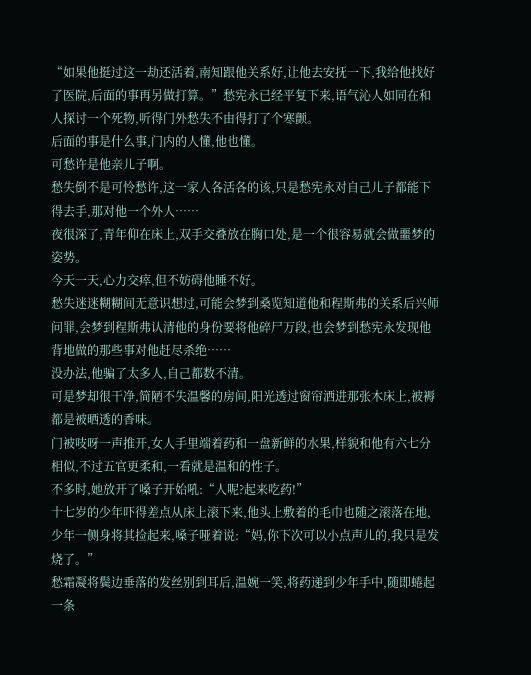“如果他挺过这一劫还活着,南知跟他关系好,让他去安抚一下,我给他找好了医院,后面的事再另做打算。”愁宪永已经平复下来,语气沁人如同在和人探讨一个死物,听得门外愁失不由得打了个寒颤。
后面的事是什么事,门内的人懂,他也懂。
可愁许是他亲儿子啊。
愁失倒不是可怜愁许,这一家人各活各的该,只是愁宪永对自己儿子都能下得去手,那对他一个外人……
夜很深了,青年仰在床上,双手交叠放在胸口处,是一个很容易就会做噩梦的姿势。
今天一天,心力交瘁,但不妨碍他睡不好。
愁失迷迷糊糊间无意识想过,可能会梦到桑览知道他和程斯弗的关系后兴师问罪,会梦到程斯弗认清他的身份要将他碎尸万段,也会梦到愁宪永发现他背地做的那些事对他赶尽杀绝……
没办法,他骗了太多人,自己都数不清。
可是梦却很干净,简陋不失温馨的房间,阳光透过窗帘洒进那张木床上,被褥都是被晒透的香味。
门被吱呀一声推开,女人手里端着药和一盘新鲜的水果,样貌和他有六七分相似,不过五官更柔和,一看就是温和的性子。
不多时,她放开了嗓子开始吼:“人呢?起来吃药!”
十七岁的少年吓得差点从床上滚下来,他头上敷着的毛巾也随之滚落在地,少年一侧身将其捡起来,嗓子哑着说:“妈,你下次可以小点声儿的,我只是发烧了。”
愁霜凝将鬓边垂落的发丝别到耳后,温婉一笑,将药递到少年手中,随即蜷起一条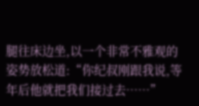腿往床边坐,以一个非常不雅观的姿势放松道:“你纪叔刚跟我说,等年后他就把我们接过去……”